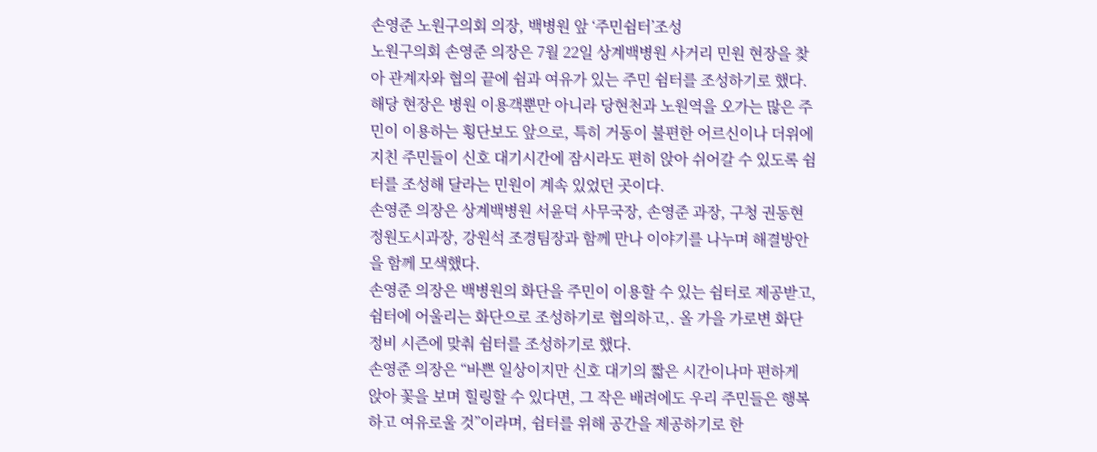손영준 노원구의회 의장, 백병원 앞 ‘주민쉼터’조성
노원구의회 손영준 의장은 7월 22일 상계백병원 사거리 민원 현장을 찾아 관계자와 협의 끝에 쉼과 여유가 있는 주민 쉼터를 조성하기로 했다.
해당 현장은 병원 이용객뿐만 아니라 당현천과 노원역을 오가는 많은 주민이 이용하는 횡단보도 앞으로, 특히 거동이 불편한 어르신이나 더위에 지친 주민들이 신호 대기시간에 잠시라도 편히 앉아 쉬어갈 수 있도록 쉼터를 조성해 달라는 민원이 계속 있었던 곳이다.
손영준 의장은 상계백병원 서윤덕 사무국장, 손영준 과장, 구청 권동현 정원도시과장, 강원석 조경팀장과 함께 만나 이야기를 나누며 해결방안을 함께 모색했다.
손영준 의장은 백병원의 화단을 주민이 이용할 수 있는 쉼터로 제공받고, 쉼터에 어울리는 화단으로 조성하기로 협의하고,. 올 가을 가로변 화단 정비 시즌에 맞춰 쉼터를 조성하기로 했다.
손영준 의장은 “바쁜 일상이지만 신호 대기의 짧은 시간이나마 편하게 앉아 꽃을 보며 힐링할 수 있다면, 그 작은 배려에도 우리 주민들은 행복하고 여유로울 것”이라며, 쉼터를 위해 공간을 제공하기로 한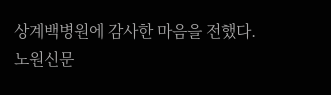상계백병원에 감사한 마음을 전했다.
노원신문